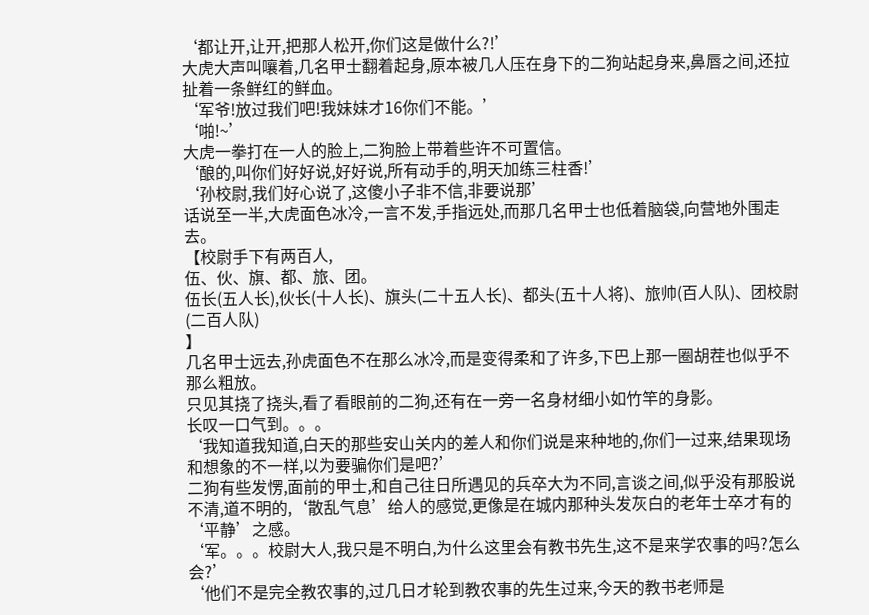‘都让开,让开,把那人松开,你们这是做什么?!’
大虎大声叫嚷着,几名甲士翻着起身,原本被几人压在身下的二狗站起身来,鼻唇之间,还拉扯着一条鲜红的鲜血。
‘军爷!放过我们吧!我妹妹才16你们不能。’
‘啪!~’
大虎一拳打在一人的脸上,二狗脸上带着些许不可置信。
‘酿的,叫你们好好说,好好说,所有动手的,明天加练三柱香!’
‘孙校尉,我们好心说了,这傻小子非不信,非要说那’
话说至一半,大虎面色冰冷,一言不发,手指远处,而那几名甲士也低着脑袋,向营地外围走去。
【校尉手下有两百人,
伍、伙、旗、都、旅、团。
伍长(五人长),伙长(十人长)、旗头(二十五人长)、都头(五十人将)、旅帅(百人队)、团校尉(二百人队)
】
几名甲士远去,孙虎面色不在那么冰冷,而是变得柔和了许多,下巴上那一圈胡茬也似乎不那么粗放。
只见其挠了挠头,看了看眼前的二狗,还有在一旁一名身材细小如竹竿的身影。
长叹一口气到。。。
‘我知道我知道,白天的那些安山关内的差人和你们说是来种地的,你们一过来,结果现场和想象的不一样,以为要骗你们是吧?’
二狗有些发愣,面前的甲士,和自己往日所遇见的兵卒大为不同,言谈之间,似乎没有那股说不清,道不明的,‘散乱气息’给人的感觉,更像是在城内那种头发灰白的老年士卒才有的‘平静’之感。
‘军。。。校尉大人,我只是不明白,为什么这里会有教书先生,这不是来学农事的吗?怎么会?’
‘他们不是完全教农事的,过几日才轮到教农事的先生过来,今天的教书老师是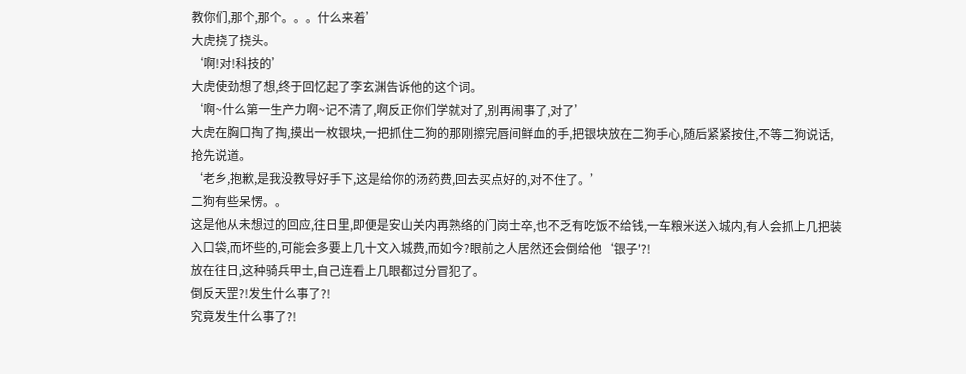教你们,那个,那个。。。什么来着’
大虎挠了挠头。
‘啊!对!科技的’
大虎使劲想了想,终于回忆起了李玄渊告诉他的这个词。
‘啊~什么第一生产力啊~记不清了,啊反正你们学就对了,别再闹事了,对了’
大虎在胸口掏了掏,摸出一枚银块,一把抓住二狗的那刚擦完唇间鲜血的手,把银块放在二狗手心,随后紧紧按住,不等二狗说话,抢先说道。
‘老乡,抱歉,是我没教导好手下,这是给你的汤药费,回去买点好的,对不住了。’
二狗有些呆愣。。
这是他从未想过的回应,往日里,即便是安山关内再熟络的门岗士卒,也不乏有吃饭不给钱,一车粮米送入城内,有人会抓上几把装入口袋,而坏些的,可能会多要上几十文入城费,而如今?眼前之人居然还会倒给他‘银子'?!
放在往日,这种骑兵甲士,自己连看上几眼都过分冒犯了。
倒反天罡?!发生什么事了?!
究竟发生什么事了?!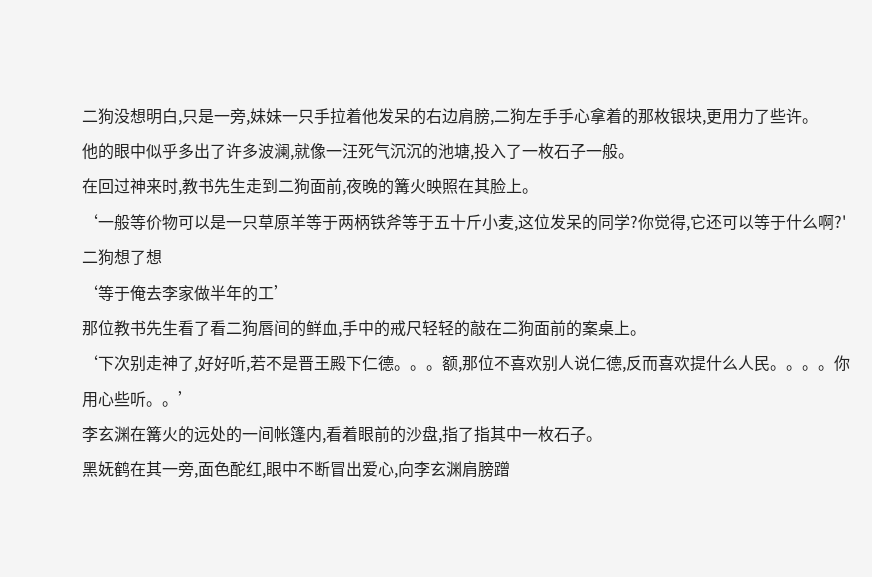二狗没想明白,只是一旁,妹妹一只手拉着他发呆的右边肩膀,二狗左手手心拿着的那枚银块,更用力了些许。
他的眼中似乎多出了许多波澜,就像一汪死气沉沉的池塘,投入了一枚石子一般。
在回过神来时,教书先生走到二狗面前,夜晚的篝火映照在其脸上。
‘一般等价物可以是一只草原羊等于两柄铁斧等于五十斤小麦,这位发呆的同学?你觉得,它还可以等于什么啊?'
二狗想了想
‘等于俺去李家做半年的工’
那位教书先生看了看二狗唇间的鲜血,手中的戒尺轻轻的敲在二狗面前的案桌上。
‘下次别走神了,好好听,若不是晋王殿下仁德。。。额,那位不喜欢别人说仁德,反而喜欢提什么人民。。。。你用心些听。。’
李玄渊在篝火的远处的一间帐篷内,看着眼前的沙盘,指了指其中一枚石子。
黑妩鹤在其一旁,面色酡红,眼中不断冒出爱心,向李玄渊肩膀蹭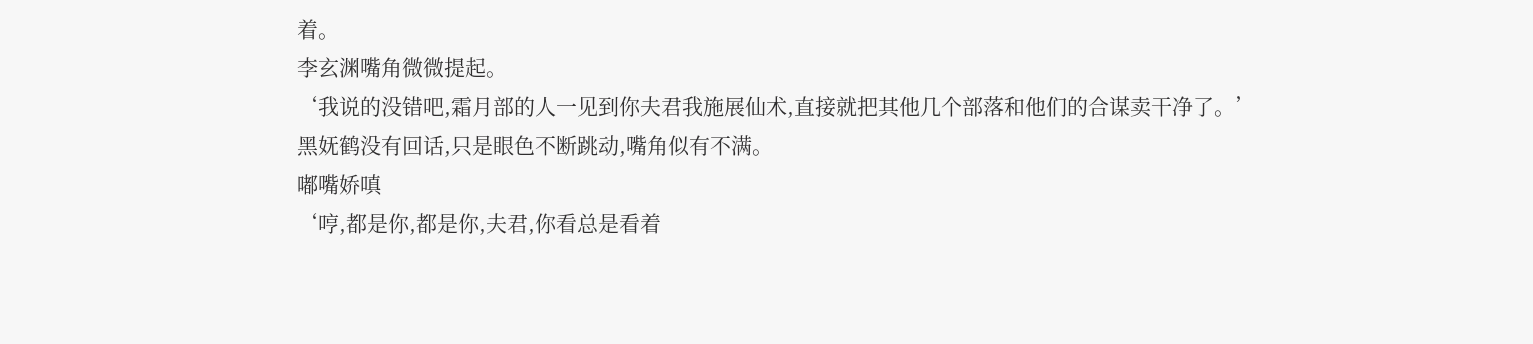着。
李玄渊嘴角微微提起。
‘我说的没错吧,霜月部的人一见到你夫君我施展仙术,直接就把其他几个部落和他们的合谋卖干净了。’
黑妩鹤没有回话,只是眼色不断跳动,嘴角似有不满。
嘟嘴娇嗔
‘哼,都是你,都是你,夫君,你看总是看着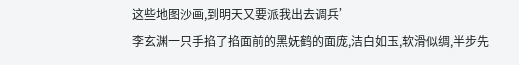这些地图沙画,到明天又要派我出去调兵’
李玄渊一只手掐了掐面前的黑妩鹤的面庞,洁白如玉,软滑似绸,半步先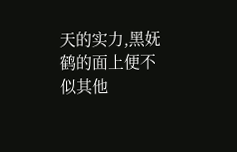天的实力,黑妩鹤的面上便不似其他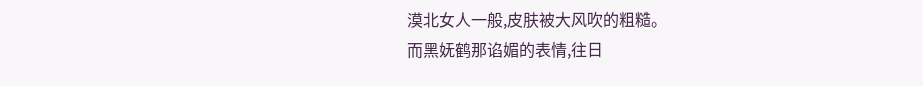漠北女人一般,皮肤被大风吹的粗糙。
而黑妩鹤那谄媚的表情,往日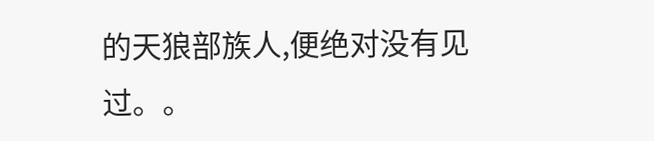的天狼部族人,便绝对没有见过。。